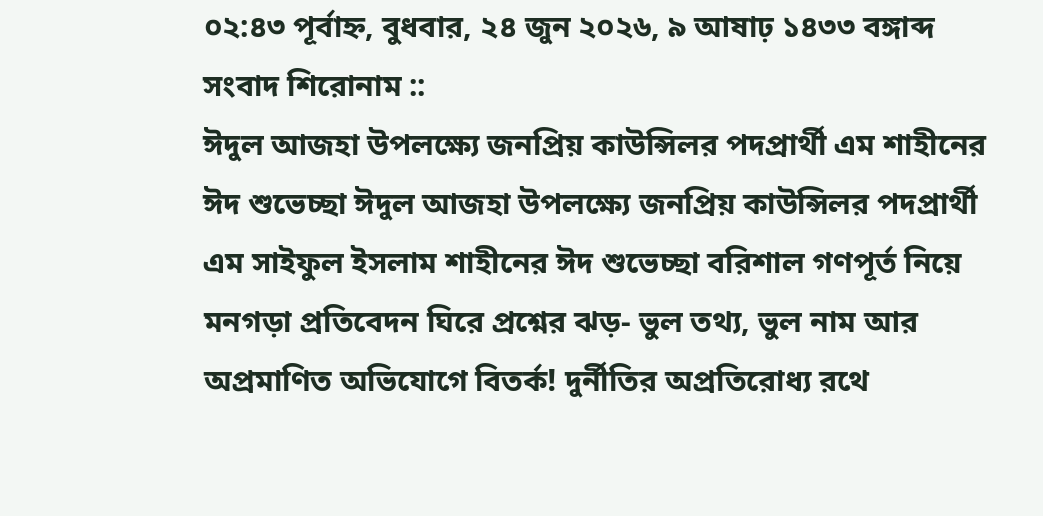০২:৪৩ পূর্বাহ্ন, বুধবার, ২৪ জুন ২০২৬, ৯ আষাঢ় ১৪৩৩ বঙ্গাব্দ
সংবাদ শিরোনাম ::
ঈদুল আজহা উপলক্ষ্যে জনপ্রিয় কাউন্সিলর পদপ্রার্থী এম শাহীনের ঈদ শুভেচ্ছা ঈদুল আজহা উপলক্ষ্যে জনপ্রিয় কাউন্সিলর পদপ্রার্থী এম সাইফুল ইসলাম শাহীনের ঈদ শুভেচ্ছা বরিশাল গণপূর্ত নিয়ে মনগড়া প্রতিবেদন ঘিরে প্রশ্নের ঝড়- ভুল তথ্য, ভুল নাম আর অপ্রমাণিত অভিযোগে বিতর্ক! দুর্নীতির অপ্রতিরোধ্য রথে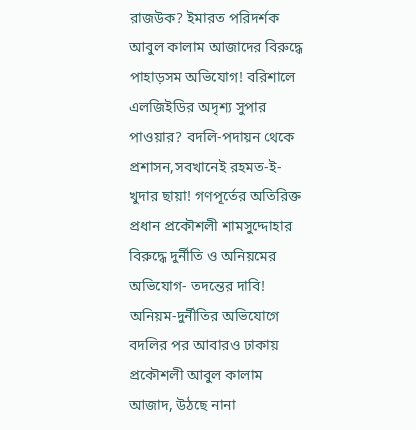রাজউক? ইমারত পরিদর্শক আবুল কালাম আজাদের বিরুদ্ধে পাহাড়সম অভিযোগ! বরিশালে এলজিইডির অদৃশ্য সুপার পাওয়ার? বদলি-পদায়ন থেকে প্রশাসন,সবখানেই রহমত-ই-খুদার ছায়া! গণপূর্তের অতিরিক্ত প্রধান প্রকৌশলী শামসুদ্দোহার বিরুদ্ধে দুর্নীতি ও অনিয়মের অভিযোগ- তদন্তের দাবি! অনিয়ম-দুর্নীতির অভিযোগে বদলির পর আবারও ঢাকায় প্রকৌশলী আবুল কালাম আজাদ, উঠছে নানা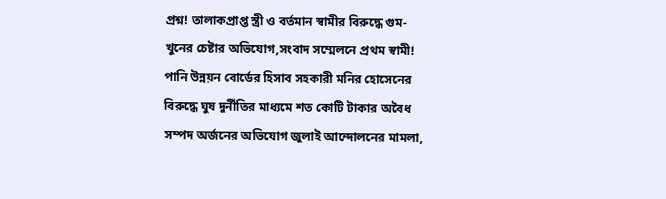প্রশ্ন! তালাকপ্রাপ্ত স্ত্রী ও বর্তমান স্বামীর বিরুদ্ধে গুম-খুনের চেষ্টার অভিযোগ,সংবাদ সম্মেলনে প্রথম স্বামী! পানি উন্নয়ন বোর্ডের হিসাব সহকারী মনির হোসেনের বিরুদ্ধে ঘুষ দুর্নীতির মাধ্যমে শত কোটি টাকার অবৈধ সম্পদ অর্জনের অভিযোগ জুলাই আন্দোলনের মামলা,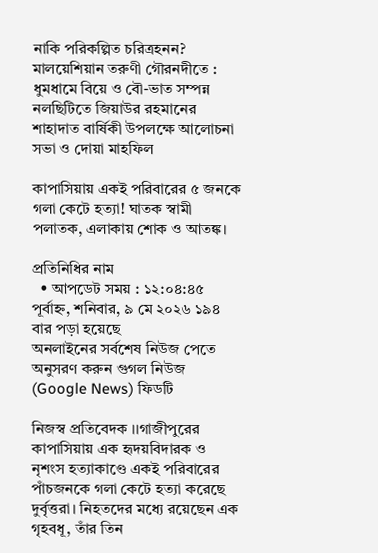নাকি পরিকল্পিত চরিত্রহনন? মালয়েশিয়ান তরুণী গৌরনদীতে : ধুমধামে বিয়ে ও বৌ-ভাত সম্পন্ন নলছিটিতে জিয়াউর রহমানের শাহাদাত বার্ষিকী উপলক্ষে আলোচনা সভা ও দোয়া মাহফিল

কাপাসিয়ায় একই পরিবারের ৫ জনকে গলা কেটে হত্যা! ঘাতক স্বামী পলাতক, এলাকায় শোক ও আতঙ্ক।

প্রতিনিধির নাম
  • আপডেট সময় : ১২:০৪:৪৫ পূর্বাহ্ন, শনিবার, ৯ মে ২০২৬ ১৯৪ বার পড়া হয়েছে
অনলাইনের সর্বশেষ নিউজ পেতে অনুসরণ করুন গুগল নিউজ (Google News) ফিডটি

নিজস্ব প্রতিবেদক ।।গাজীপুরের কাপাসিয়ায় এক হৃদয়বিদারক ও নৃশংস হত্যাকাণ্ডে একই পরিবারের পাঁচজনকে গলা কেটে হত্যা করেছে দুর্বৃত্তরা। নিহতদের মধ্যে রয়েছেন এক গৃহবধূ, তাঁর তিন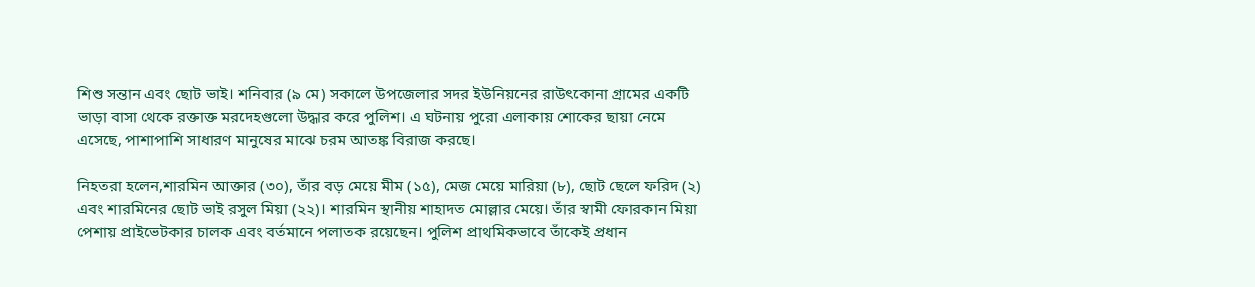শিশু সন্তান এবং ছোট ভাই। শনিবার (৯ মে) সকালে উপজেলার সদর ইউনিয়নের রাউৎকোনা গ্রামের একটি ভাড়া বাসা থেকে রক্তাক্ত মরদেহগুলো উদ্ধার করে পুলিশ। এ ঘটনায় পুরো এলাকায় শোকের ছায়া নেমে এসেছে, পাশাপাশি সাধারণ মানুষের মাঝে চরম আতঙ্ক বিরাজ করছে।

নিহতরা হলেন,শারমিন আক্তার (৩০), তাঁর বড় মেয়ে মীম (১৫), মেজ মেয়ে মারিয়া (৮), ছোট ছেলে ফরিদ (২) এবং শারমিনের ছোট ভাই রসুল মিয়া (২২)। শারমিন স্থানীয় শাহাদত মোল্লার মেয়ে। তাঁর স্বামী ফোরকান মিয়া পেশায় প্রাইভেটকার চালক এবং বর্তমানে পলাতক রয়েছেন। পুলিশ প্রাথমিকভাবে তাঁকেই প্রধান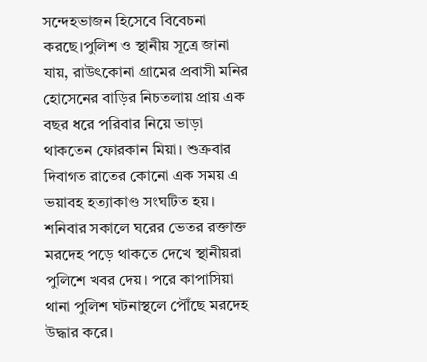সন্দেহভাজন হিসেবে বিবেচনা করছে।পুলিশ ও স্থানীয় সূত্রে জানা যায়, রাউৎকোনা গ্রামের প্রবাসী মনির হোসেনের বাড়ির নিচতলায় প্রায় এক বছর ধরে পরিবার নিয়ে ভাড়া থাকতেন ফোরকান মিয়া। শুক্রবার দিবাগত রাতের কোনো এক সময় এ ভয়াবহ হত্যাকাণ্ড সংঘটিত হয়। শনিবার সকালে ঘরের ভেতর রক্তাক্ত মরদেহ পড়ে থাকতে দেখে স্থানীয়রা পুলিশে খবর দেয়। পরে কাপাসিয়া থানা পুলিশ ঘটনাস্থলে পৌঁছে মরদেহ উদ্ধার করে।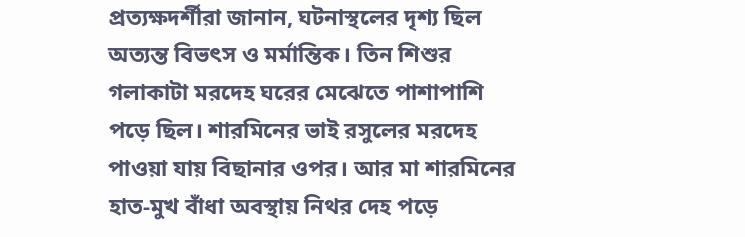প্রত্যক্ষদর্শীরা জানান, ঘটনাস্থলের দৃশ্য ছিল অত্যন্ত বিভৎস ও মর্মান্তিক। তিন শিশুর গলাকাটা মরদেহ ঘরের মেঝেতে পাশাপাশি পড়ে ছিল। শারমিনের ভাই রসুলের মরদেহ পাওয়া যায় বিছানার ওপর। আর মা শারমিনের হাত-মুখ বাঁধা অবস্থায় নিথর দেহ পড়ে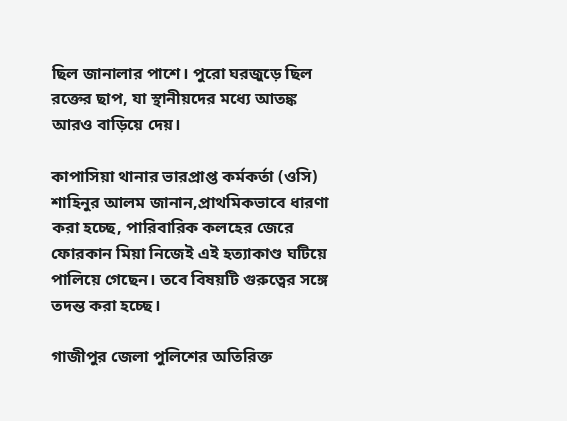ছিল জানালার পাশে। পুরো ঘরজুড়ে ছিল রক্তের ছাপ, যা স্থানীয়দের মধ্যে আতঙ্ক আরও বাড়িয়ে দেয়।

কাপাসিয়া থানার ভারপ্রাপ্ত কর্মকর্তা (ওসি) শাহিনুর আলম জানান,প্রাথমিকভাবে ধারণা করা হচ্ছে, পারিবারিক কলহের জেরে ফোরকান মিয়া নিজেই এই হত্যাকাণ্ড ঘটিয়ে পালিয়ে গেছেন। তবে বিষয়টি গুরুত্বের সঙ্গে তদন্ত করা হচ্ছে।

গাজীপুর জেলা পুলিশের অতিরিক্ত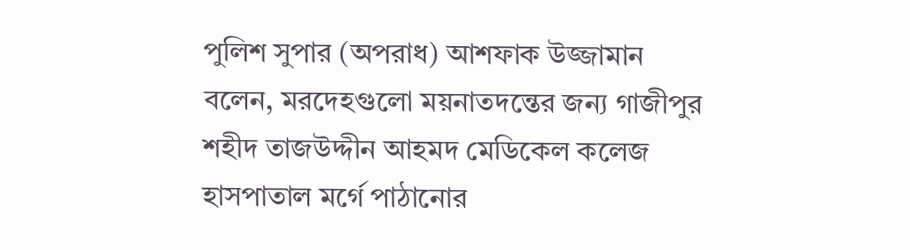পুলিশ সুপার (অপরাধ) আশফাক উজ্জামান বলেন, মরদেহগুলো ময়নাতদন্তের জন্য গাজীপুর শহীদ তাজউদ্দীন আহমদ মেডিকেল কলেজ হাসপাতাল মর্গে পাঠানোর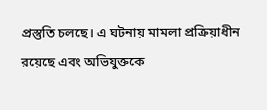প্রস্তুতি চলছে। এ ঘটনায় মামলা প্রক্রিয়াধীন রয়েছে এবং অভিযুক্তকে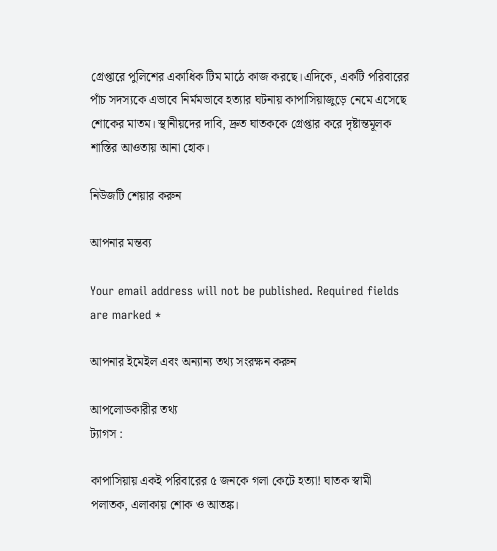গ্রেপ্তারে পুলিশের একাধিক টিম মাঠে কাজ করছে।এদিকে, একটি পরিবারের পাঁচ সদস্যকে এভাবে নির্মমভাবে হত্যার ঘটনায় কাপাসিয়াজুড়ে নেমে এসেছে শোকের মাতম। স্থানীয়দের দাবি, দ্রুত ঘাতককে গ্রেপ্তার করে দৃষ্টান্তমূলক শাস্তির আওতায় আনা হোক।

নিউজটি শেয়ার করুন

আপনার মন্তব্য

Your email address will not be published. Required fields are marked *

আপনার ইমেইল এবং অন্যান্য তথ্য সংরক্ষন করুন

আপলোডকারীর তথ্য
ট্যাগস :

কাপাসিয়ায় একই পরিবারের ৫ জনকে গলা কেটে হত্যা! ঘাতক স্বামী পলাতক, এলাকায় শোক ও আতঙ্ক।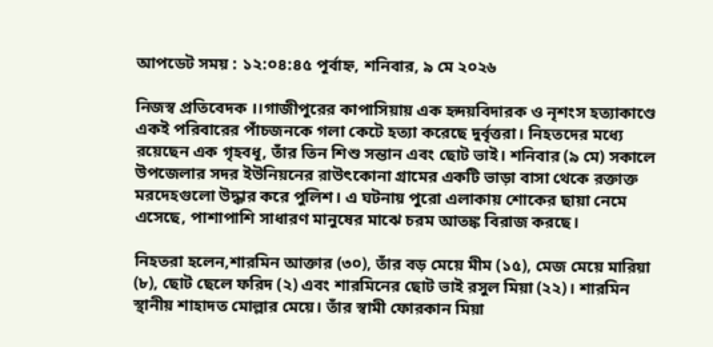আপডেট সময় : ১২:০৪:৪৫ পূর্বাহ্ন, শনিবার, ৯ মে ২০২৬

নিজস্ব প্রতিবেদক ।।গাজীপুরের কাপাসিয়ায় এক হৃদয়বিদারক ও নৃশংস হত্যাকাণ্ডে একই পরিবারের পাঁচজনকে গলা কেটে হত্যা করেছে দুর্বৃত্তরা। নিহতদের মধ্যে রয়েছেন এক গৃহবধূ, তাঁর তিন শিশু সন্তান এবং ছোট ভাই। শনিবার (৯ মে) সকালে উপজেলার সদর ইউনিয়নের রাউৎকোনা গ্রামের একটি ভাড়া বাসা থেকে রক্তাক্ত মরদেহগুলো উদ্ধার করে পুলিশ। এ ঘটনায় পুরো এলাকায় শোকের ছায়া নেমে এসেছে, পাশাপাশি সাধারণ মানুষের মাঝে চরম আতঙ্ক বিরাজ করছে।

নিহতরা হলেন,শারমিন আক্তার (৩০), তাঁর বড় মেয়ে মীম (১৫), মেজ মেয়ে মারিয়া (৮), ছোট ছেলে ফরিদ (২) এবং শারমিনের ছোট ভাই রসুল মিয়া (২২)। শারমিন স্থানীয় শাহাদত মোল্লার মেয়ে। তাঁর স্বামী ফোরকান মিয়া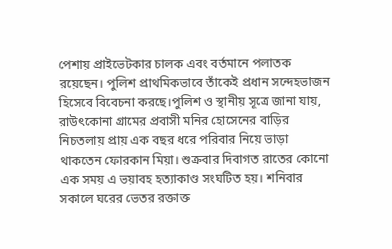পেশায় প্রাইভেটকার চালক এবং বর্তমানে পলাতক রয়েছেন। পুলিশ প্রাথমিকভাবে তাঁকেই প্রধান সন্দেহভাজন হিসেবে বিবেচনা করছে।পুলিশ ও স্থানীয় সূত্রে জানা যায়, রাউৎকোনা গ্রামের প্রবাসী মনির হোসেনের বাড়ির নিচতলায় প্রায় এক বছর ধরে পরিবার নিয়ে ভাড়া থাকতেন ফোরকান মিয়া। শুক্রবার দিবাগত রাতের কোনো এক সময় এ ভয়াবহ হত্যাকাণ্ড সংঘটিত হয়। শনিবার সকালে ঘরের ভেতর রক্তাক্ত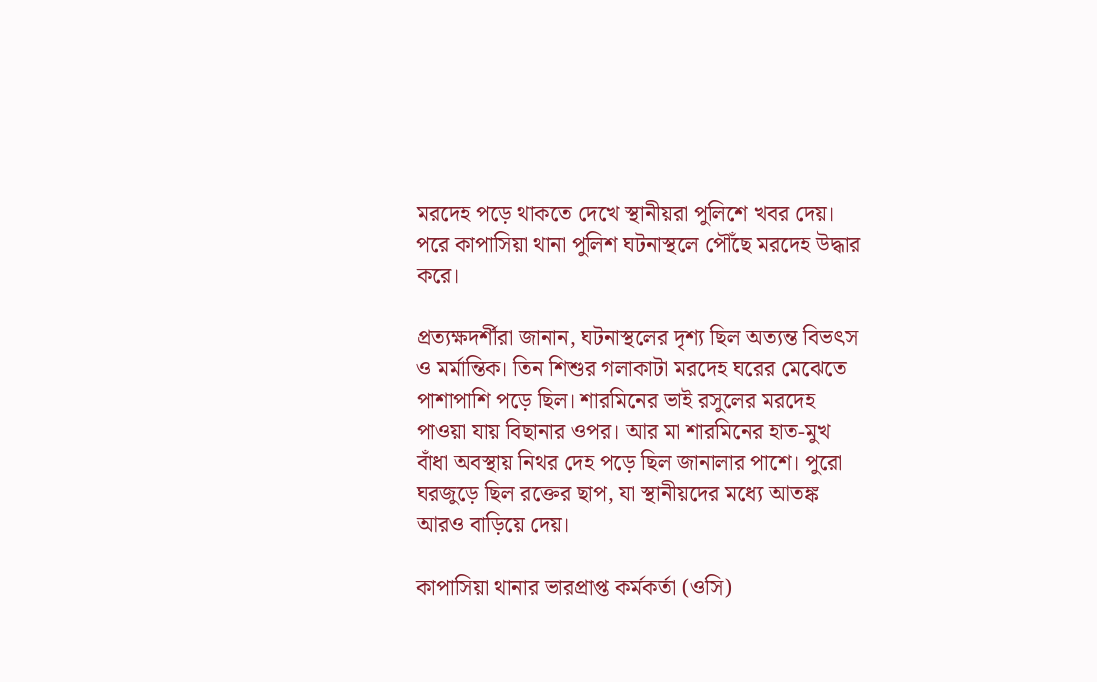মরদেহ পড়ে থাকতে দেখে স্থানীয়রা পুলিশে খবর দেয়। পরে কাপাসিয়া থানা পুলিশ ঘটনাস্থলে পৌঁছে মরদেহ উদ্ধার করে।

প্রত্যক্ষদর্শীরা জানান, ঘটনাস্থলের দৃশ্য ছিল অত্যন্ত বিভৎস ও মর্মান্তিক। তিন শিশুর গলাকাটা মরদেহ ঘরের মেঝেতে পাশাপাশি পড়ে ছিল। শারমিনের ভাই রসুলের মরদেহ পাওয়া যায় বিছানার ওপর। আর মা শারমিনের হাত-মুখ বাঁধা অবস্থায় নিথর দেহ পড়ে ছিল জানালার পাশে। পুরো ঘরজুড়ে ছিল রক্তের ছাপ, যা স্থানীয়দের মধ্যে আতঙ্ক আরও বাড়িয়ে দেয়।

কাপাসিয়া থানার ভারপ্রাপ্ত কর্মকর্তা (ওসি)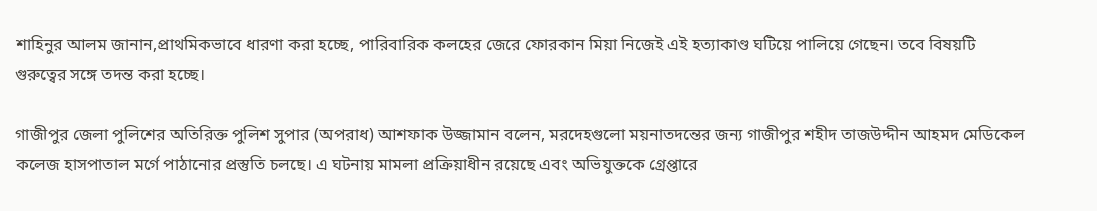শাহিনুর আলম জানান,প্রাথমিকভাবে ধারণা করা হচ্ছে, পারিবারিক কলহের জেরে ফোরকান মিয়া নিজেই এই হত্যাকাণ্ড ঘটিয়ে পালিয়ে গেছেন। তবে বিষয়টি গুরুত্বের সঙ্গে তদন্ত করা হচ্ছে।

গাজীপুর জেলা পুলিশের অতিরিক্ত পুলিশ সুপার (অপরাধ) আশফাক উজ্জামান বলেন, মরদেহগুলো ময়নাতদন্তের জন্য গাজীপুর শহীদ তাজউদ্দীন আহমদ মেডিকেল কলেজ হাসপাতাল মর্গে পাঠানোর প্রস্তুতি চলছে। এ ঘটনায় মামলা প্রক্রিয়াধীন রয়েছে এবং অভিযুক্তকে গ্রেপ্তারে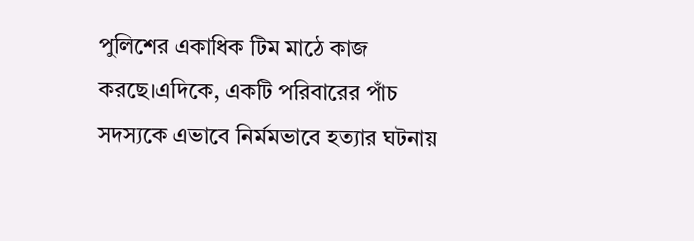পুলিশের একাধিক টিম মাঠে কাজ করছে।এদিকে, একটি পরিবারের পাঁচ সদস্যকে এভাবে নির্মমভাবে হত্যার ঘটনায়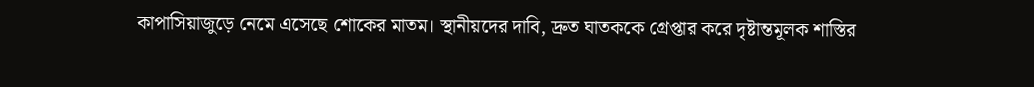কাপাসিয়াজুড়ে নেমে এসেছে শোকের মাতম। স্থানীয়দের দাবি, দ্রুত ঘাতককে গ্রেপ্তার করে দৃষ্টান্তমূলক শাস্তির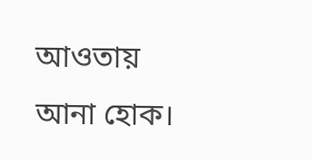আওতায় আনা হোক।